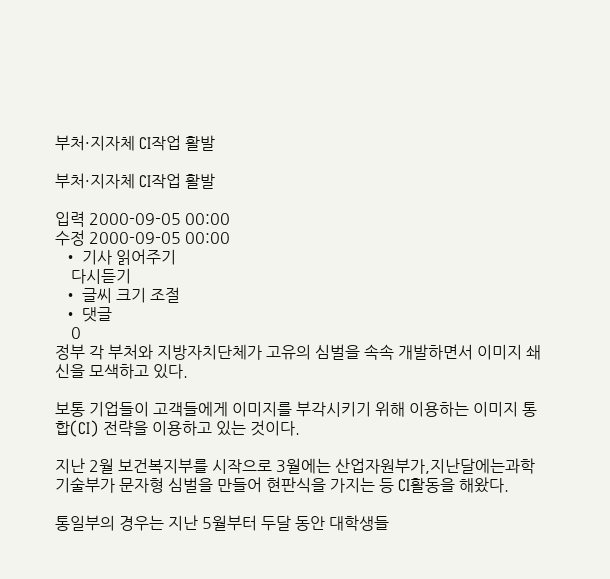부처·지자체 CI작업 활발

부처·지자체 CI작업 활발

입력 2000-09-05 00:00
수정 2000-09-05 00:00
  • 기사 읽어주기
    다시듣기
  • 글씨 크기 조절
  • 댓글
    0
정부 각 부처와 지방자치단체가 고유의 심벌을 속속 개발하면서 이미지 쇄신을 모색하고 있다.

보통 기업들이 고객들에게 이미지를 부각시키기 위해 이용하는 이미지 통합(CI) 전략을 이용하고 있는 것이다.

지난 2월 보건복지부를 시작으로 3월에는 산업자원부가,지난달에는과학기술부가 문자형 심벌을 만들어 현판식을 가지는 등 CI활동을 해왔다.

통일부의 경우는 지난 5월부터 두달 동안 대학생들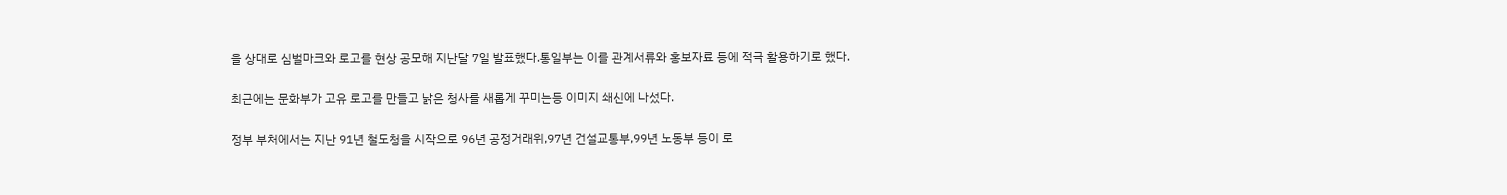을 상대로 심벌마크와 로고를 현상 공모해 지난달 7일 발표했다.통일부는 이를 관계서류와 홍보자료 등에 적극 활용하기로 했다.

최근에는 문화부가 고유 로고를 만들고 낡은 청사를 새롭게 꾸미는등 이미지 쇄신에 나섰다.

정부 부처에서는 지난 91년 철도청을 시작으로 96년 공정거래위,97년 건설교통부,99년 노동부 등이 로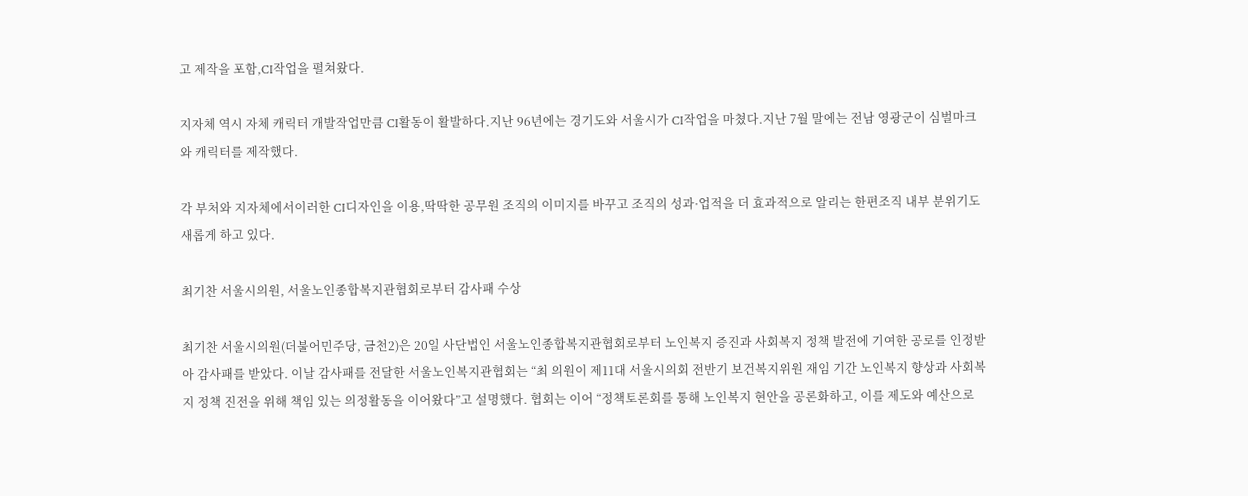고 제작을 포함,CI작업을 펼쳐왔다.

지자체 역시 자체 캐릭터 개발작업만큼 CI활동이 활발하다.지난 96년에는 경기도와 서울시가 CI작업을 마쳤다.지난 7월 말에는 전남 영광군이 심벌마크와 캐릭터를 제작했다.

각 부처와 지자체에서이러한 CI디자인을 이용,딱딱한 공무원 조직의 이미지를 바꾸고 조직의 성과·업적을 더 효과적으로 알리는 한편조직 내부 분위기도 새롭게 하고 있다.

최기찬 서울시의원, 서울노인종합복지관협회로부터 감사패 수상

최기찬 서울시의원(더불어민주당, 금천2)은 20일 사단법인 서울노인종합복지관협회로부터 노인복지 증진과 사회복지 정책 발전에 기여한 공로를 인정받아 감사패를 받았다. 이날 감사패를 전달한 서울노인복지관협회는 “최 의원이 제11대 서울시의회 전반기 보건복지위원 재임 기간 노인복지 향상과 사회복지 정책 진전을 위해 책임 있는 의정활동을 이어왔다”고 설명했다. 협회는 이어 “정책토론회를 통해 노인복지 현안을 공론화하고, 이를 제도와 예산으로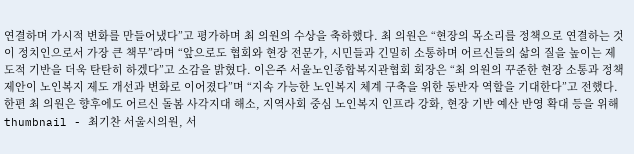연결하며 가시적 변화를 만들어냈다”고 평가하며 최 의원의 수상을 축하했다. 최 의원은 “현장의 목소리를 정책으로 연결하는 것이 정치인으로서 가장 큰 책무”라며 “앞으로도 협회와 현장 전문가, 시민들과 긴밀히 소통하며 어르신들의 삶의 질을 높이는 제도적 기반을 더욱 탄탄히 하겠다”고 소감을 밝혔다. 이은주 서울노인종합복지관협회 회장은 “최 의원의 꾸준한 현장 소통과 정책 제안이 노인복지 제도 개선과 변화로 이어졌다”며 “지속 가능한 노인복지 체계 구축을 위한 동반자 역할을 기대한다”고 전했다. 한편 최 의원은 향후에도 어르신 돌봄 사각지대 해소, 지역사회 중심 노인복지 인프라 강화, 현장 기반 예산 반영 확대 등을 위해
thumbnail - 최기찬 서울시의원, 서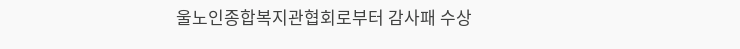울노인종합복지관협회로부터 감사패 수상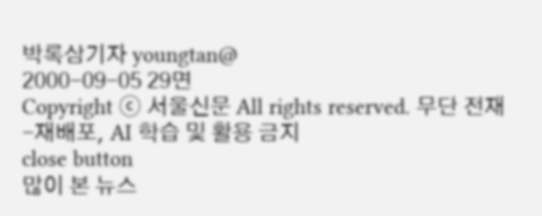박록삼기자 youngtan@
2000-09-05 29면
Copyright ⓒ 서울신문 All rights reserved. 무단 전재-재배포, AI 학습 및 활용 금지
close button
많이 본 뉴스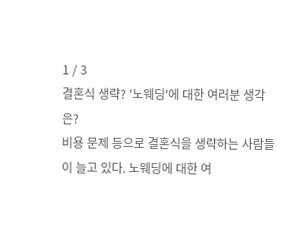1 / 3
결혼식 생략? '노웨딩'에 대한 여러분 생각은?
비용 문제 등으로 결혼식을 생략하는 사람들이 늘고 있다. 노웨딩에 대한 여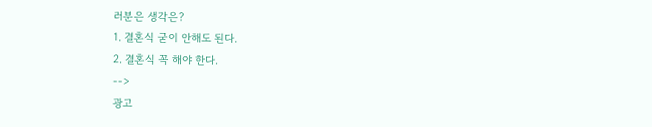러분은 생각은?
1. 결혼식 굳이 안해도 된다.
2. 결혼식 꼭 해야 한다.
-->
광고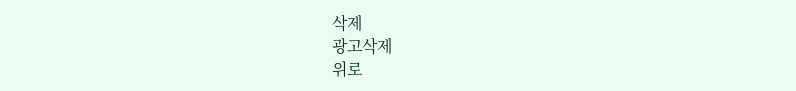삭제
광고삭제
위로